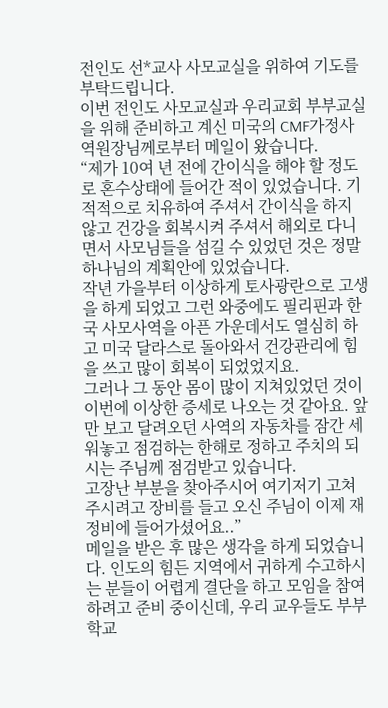전인도 선*교사 사모교실을 위하여 기도를 부탁드립니다.
이번 전인도 사모교실과 우리교회 부부교실을 위해 준비하고 계신 미국의 CMF가정사역원장님께로부터 메일이 왔습니다.
“제가 10여 년 전에 간이식을 해야 할 정도로 혼수상태에 들어간 적이 있었습니다. 기적적으로 치유하여 주셔서 간이식을 하지 않고 건강을 회복시켜 주셔서 해외로 다니면서 사모님들을 섬길 수 있었던 것은 정말 하나님의 계획안에 있었습니다.
작년 가을부터 이상하게 토사광란으로 고생을 하게 되었고 그런 와중에도 필리핀과 한국 사모사역을 아픈 가운데서도 열심히 하고 미국 달라스로 돌아와서 건강관리에 힘을 쓰고 많이 회복이 되었었지요.
그러나 그 동안 몸이 많이 지쳐있었던 것이 이번에 이상한 증세로 나오는 것 같아요. 앞만 보고 달려오던 사역의 자동차를 잠간 세워놓고 점검하는 한해로 정하고 주치의 되시는 주님께 점검받고 있습니다.
고장난 부분을 찾아주시어 여기저기 고쳐 주시려고 장비를 들고 오신 주님이 이제 재정비에 들어가셨어요..”
메일을 받은 후 많은 생각을 하게 되었습니다. 인도의 힘든 지역에서 귀하게 수고하시는 분들이 어렵게 결단을 하고 모임을 참여하려고 준비 중이신데, 우리 교우들도 부부학교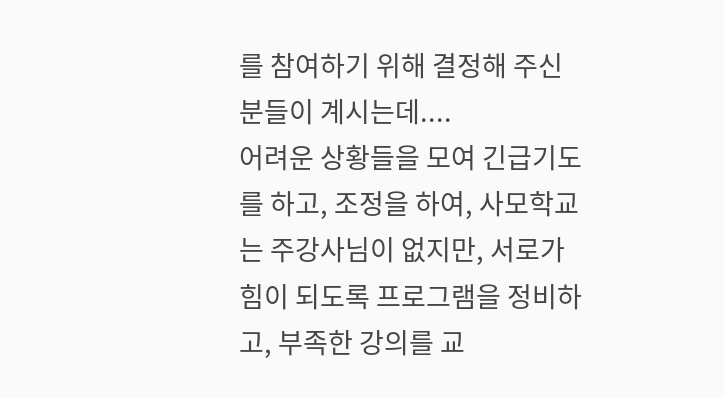를 참여하기 위해 결정해 주신 분들이 계시는데....
어려운 상황들을 모여 긴급기도를 하고, 조정을 하여, 사모학교는 주강사님이 없지만, 서로가 힘이 되도록 프로그램을 정비하고, 부족한 강의를 교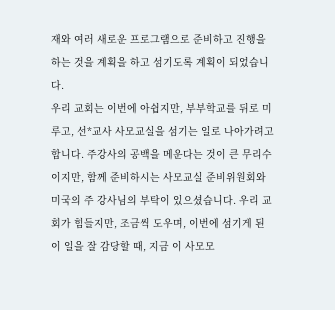재와 여러 새로운 프로그램으로 준비하고 진행을 하는 것을 계획을 하고 섬기도록 계획이 되었습니다.
우리 교회는 이번에 아쉽지만, 부부학교를 뒤로 미루고, 선*교사 사모교실을 섬기는 일로 나아가려고 합니다. 주강사의 공백을 메운다는 것이 큰 무리수이지만, 함께 준비하시는 사모교실 준비위원회와 미국의 주 강사님의 부탁이 있으셨습니다. 우리 교회가 힘들지만, 조금씩 도우며, 이번에 섬기게 된 이 일을 잘 감당할 때, 지금 이 사모모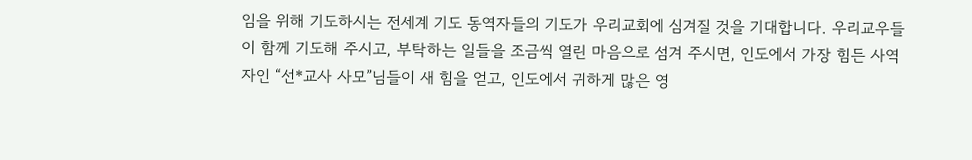임을 위해 기도하시는 전세계 기도 동역자들의 기도가 우리교회에 심겨질 것을 기대합니다. 우리교우들이 함께 기도해 주시고, 부탁하는 일들을 조금씩 열린 마음으로 섬겨 주시면, 인도에서 가장 힘든 사역자인 “선*교사 사모”님들이 새 힘을 얻고, 인도에서 귀하게 많은 영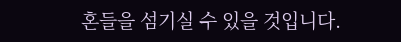혼들을 섬기실 수 있을 것입니다.